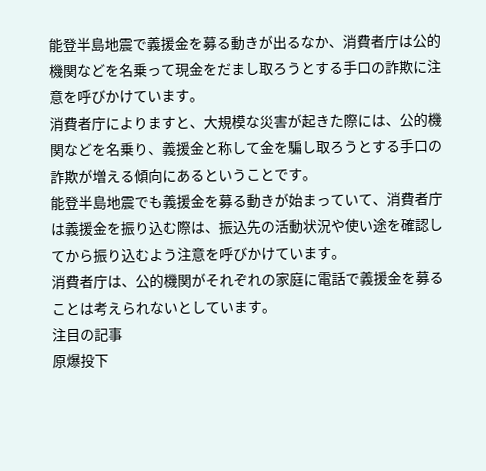能登半島地震で義援金を募る動きが出るなか、消費者庁は公的機関などを名乗って現金をだまし取ろうとする手口の詐欺に注意を呼びかけています。
消費者庁によりますと、大規模な災害が起きた際には、公的機関などを名乗り、義援金と称して金を騙し取ろうとする手口の詐欺が増える傾向にあるということです。
能登半島地震でも義援金を募る動きが始まっていて、消費者庁は義援金を振り込む際は、振込先の活動状況や使い途を確認してから振り込むよう注意を呼びかけています。
消費者庁は、公的機関がそれぞれの家庭に電話で義援金を募ることは考えられないとしています。
注目の記事
原爆投下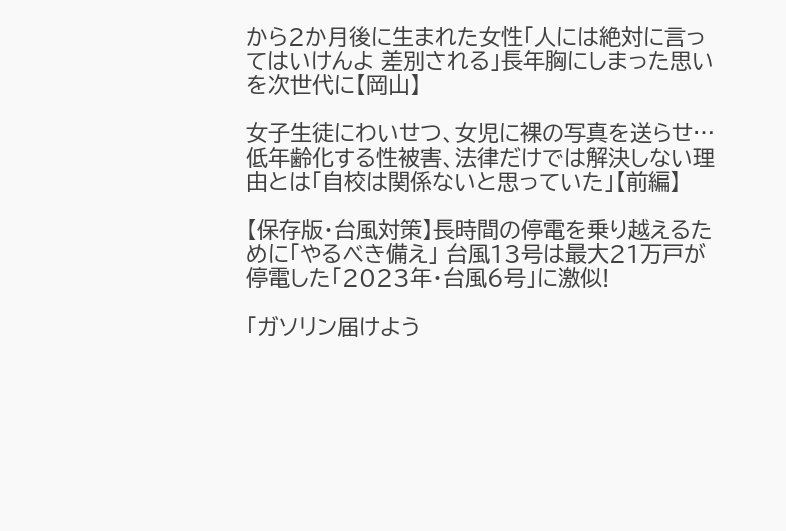から2か月後に生まれた女性「人には絶対に言ってはいけんよ 差別される」長年胸にしまった思いを次世代に【岡山】

女子生徒にわいせつ、女児に裸の写真を送らせ…低年齢化する性被害、法律だけでは解決しない理由とは「自校は関係ないと思っていた」【前編】

【保存版・台風対策】長時間の停電を乗り越えるために「やるべき備え」 台風13号は最大21万戸が停電した「2023年・台風6号」に激似!

「ガソリン届けよう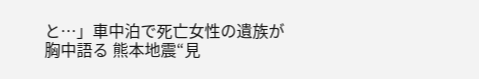と…」車中泊で死亡女性の遺族が胸中語る 熊本地震“見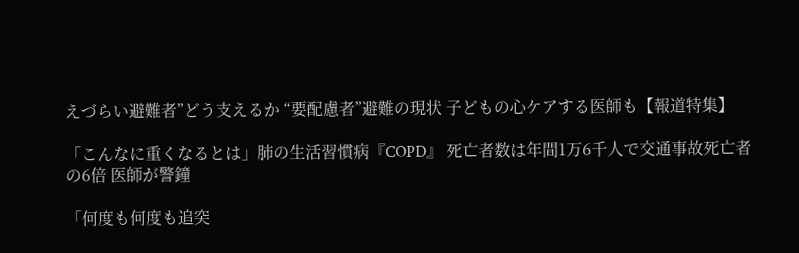えづらい避難者”どう支えるか “要配慮者”避難の現状 子どもの心ケアする医師も【報道特集】

「こんなに重くなるとは」肺の生活習慣病『COPD』 死亡者数は年間1万6千人で交通事故死亡者の6倍 医師が警鐘

「何度も何度も追突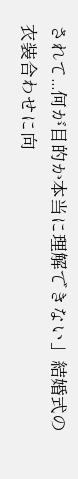されて...何が目的か本当に理解できない」結婚式の衣装合わせに向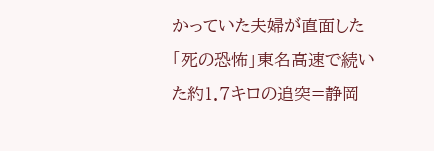かっていた夫婦が直面した「死の恐怖」東名高速で続いた約1.7キロの追突=静岡